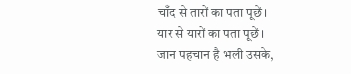चाँद से तारों का पता पूछें।
यार से यारों का पता पूछें।
जान पहचान है भली उसके,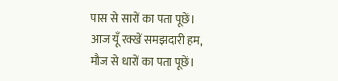पास से सारों का पता पूछें।
आज यूँ रक्खें समझदारी हम,
मौज से धारों का पता पूछें।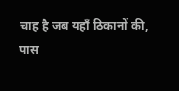चाह है जब यहाँ ठिकानों की,
पास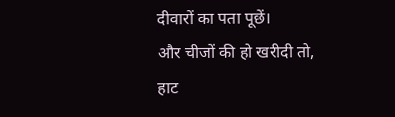दीवारों का पता पूछें।
और चीजों की हो खरीदी तो,
हाट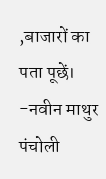,बाजारों का पता पूछें।
-नवीन माथुर पंचोली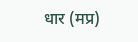धार (मप्र)